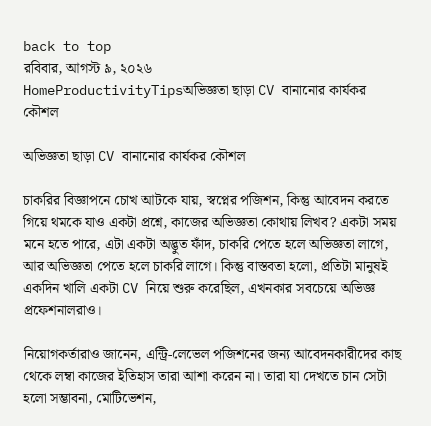back to top
রবিবার, আগস্ট ৯, ২০২৬
HomeProductivityTipsঅভিজ্ঞতা ছাড়া CV বানানোর কার্যকর কৌশল

অভিজ্ঞতা ছাড়া CV বানানোর কার্যকর কৌশল

চাকরির বিজ্ঞাপনে চোখ আটকে যায়, স্বপ্নের পজিশন, কিন্তু আবেদন করতে গিয়ে থমকে যাও একটা প্রশ্নে, কাজের অভিজ্ঞতা কোথায় লিখব? একটা সময় মনে হতে পারে, এটা একটা অদ্ভুত ফাঁদ, চাকরি পেতে হলে অভিজ্ঞতা লাগে, আর অভিজ্ঞতা পেতে হলে চাকরি লাগে। কিন্তু বাস্তবতা হলো, প্রতিটা মানুষই একদিন খালি একটা CV নিয়ে শুরু করেছিল, এখনকার সবচেয়ে অভিজ্ঞ প্রফেশনালরাও।

নিয়োগকর্তারাও জানেন, এন্ট্রি-লেভেল পজিশনের জন্য আবেদনকারীদের কাছ থেকে লম্বা কাজের ইতিহাস তারা আশা করেন না। তারা যা দেখতে চান সেটা হলো সম্ভাবনা, মোটিভেশন,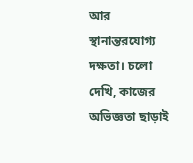আর স্থানান্তরযোগ্য দক্ষতা। চলো দেখি, কাজের অভিজ্ঞতা ছাড়াই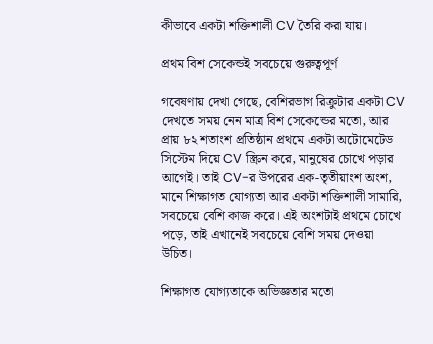কীভাবে একটা শক্তিশালী CV তৈরি করা যায়।

প্রথম বিশ সেকেন্ডই সবচেয়ে গুরুত্বপূর্ণ

গবেষণায় দেখা গেছে, বেশিরভাগ রিক্রুটার একটা CV দেখতে সময় নেন মাত্র বিশ সেকেন্ডের মতো, আর প্রায় ৮২ শতাংশ প্রতিষ্ঠান প্রথমে একটা অটোমেটেড সিস্টেম দিয়ে CV স্ক্রিন করে, মানুষের চোখে পড়ার আগেই। তাই CV-র উপরের এক-তৃতীয়াংশ অংশ, মানে শিক্ষাগত যোগ্যতা আর একটা শক্তিশালী সামারি, সবচেয়ে বেশি কাজ করে। এই অংশটাই প্রথমে চোখে পড়ে, তাই এখানেই সবচেয়ে বেশি সময় দেওয়া উচিত।

শিক্ষাগত যোগ্যতাকে অভিজ্ঞতার মতো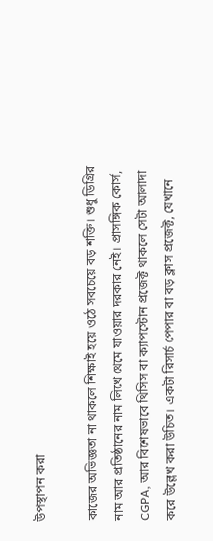উপস্থাপন করা

কাজের অভিজ্ঞতা না থাকলে শিক্ষাই হয়ে ওঠে সবচেয়ে বড় শক্তি। শুধু ডিগ্রির নাম আর প্রতিষ্ঠানের নাম লিখে থেমে যাওয়ার দরকার নেই। প্রাসঙ্গিক কোর্স, CGPA, আর বিশেষভাবে থিসিস বা ক্যাপস্টোন প্রজেক্ট থাকলে সেটা আলাদা করে উল্লেখ করা উচিত। একটা রিসার্চ পেপার বা বড় ক্লাস প্রজেক্ট, যেখানে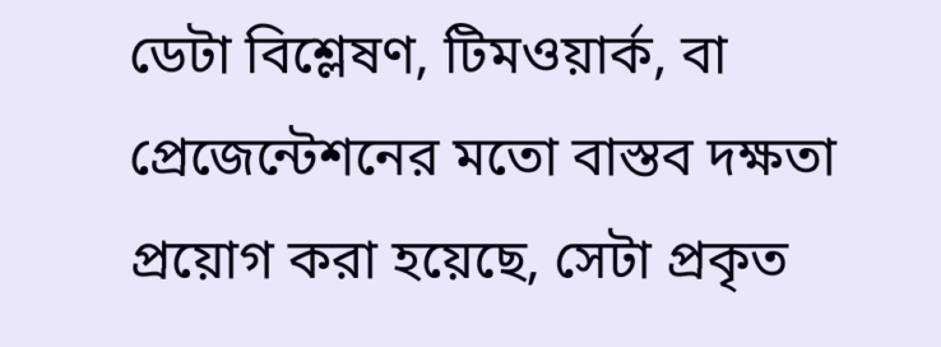ডেটা বিশ্লেষণ, টিমওয়ার্ক, বা প্রেজেন্টেশনের মতো বাস্তব দক্ষতা প্রয়োগ করা হয়েছে, সেটা প্রকৃত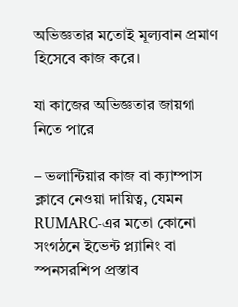অভিজ্ঞতার মতোই মূল্যবান প্রমাণ হিসেবে কাজ করে।

যা কাজের অভিজ্ঞতার জায়গা নিতে পারে

– ভলান্টিয়ার কাজ বা ক্যাম্পাস ক্লাবে নেওয়া দায়িত্ব, যেমন RUMARC-এর মতো কোনো সংগঠনে ইভেন্ট প্ল্যানিং বা স্পনসরশিপ প্রস্তাব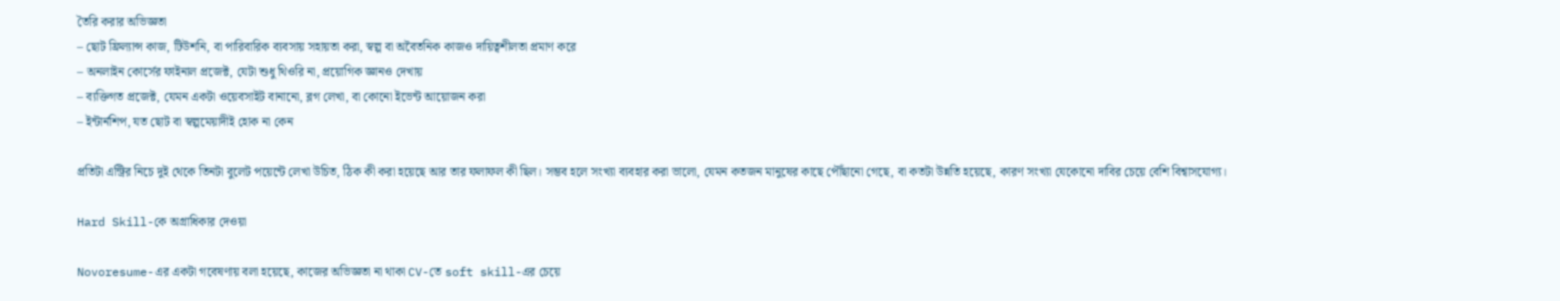তৈরি করার অভিজ্ঞতা
– ছোট ফ্রিল্যান্স কাজ, টিউশনি, বা পারিবারিক ব্যবসায় সহায়তা করা, স্বল্প বা অবৈতনিক কাজও দায়িত্বশীলতা প্রমাণ করে
– অনলাইন কোর্সের ফাইনাল প্রজেক্ট, যেটা শুধু থিওরি না, প্রয়োগিক জ্ঞানও দেখায়
– ব্যক্তিগত প্রজেক্ট, যেমন একটা ওয়েবসাইট বানানো, ব্লগ লেখা, বা কোনো ইভেন্ট আয়োজন করা
– ইন্টার্নশিপ, যত ছোট বা স্বল্পমেয়াদীই হোক না কেন

প্রতিটা এন্ট্রির নিচে দুই থেকে তিনটা বুলেট পয়েন্টে লেখা উচিত, ঠিক কী করা হয়েছে আর তার ফলাফল কী ছিল। সম্ভব হলে সংখ্যা ব্যবহার করা ভালো, যেমন কতজন মানুষের কাছে পৌঁছানো গেছে, বা কতটা উন্নতি হয়েছে, কারণ সংখ্যা যেকোনো দাবির চেয়ে বেশি বিশ্বাসযোগ্য।

Hard Skill-কে অগ্রাধিকার দেওয়া

Novoresume-এর একটা গবেষণায় বলা হয়েছে, কাজের অভিজ্ঞতা না থাকা CV-তে soft skill-এর চেয়ে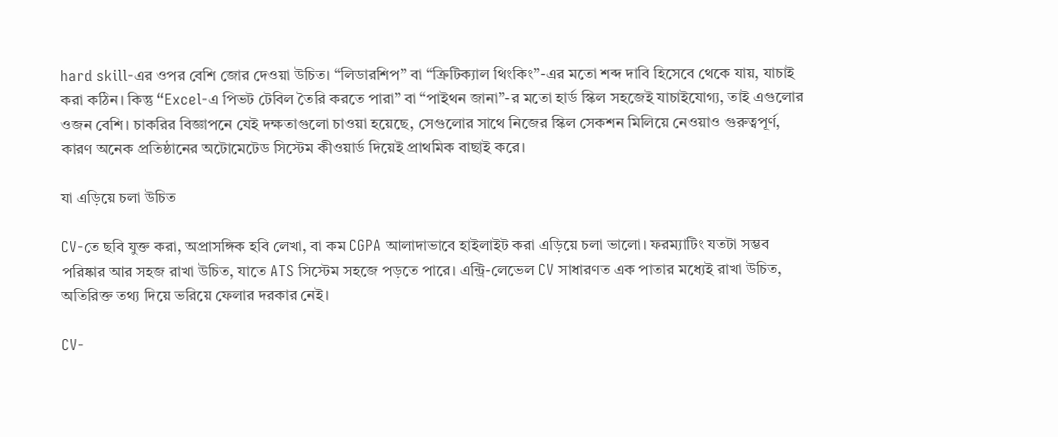hard skill-এর ওপর বেশি জোর দেওয়া উচিত। “লিডারশিপ” বা “ক্রিটিক্যাল থিংকিং”-এর মতো শব্দ দাবি হিসেবে থেকে যায়, যাচাই করা কঠিন। কিন্তু “Excel-এ পিভট টেবিল তৈরি করতে পারা” বা “পাইথন জানা”-র মতো হার্ড স্কিল সহজেই যাচাইযোগ্য, তাই এগুলোর ওজন বেশি। চাকরির বিজ্ঞাপনে যেই দক্ষতাগুলো চাওয়া হয়েছে, সেগুলোর সাথে নিজের স্কিল সেকশন মিলিয়ে নেওয়াও গুরুত্বপূর্ণ, কারণ অনেক প্রতিষ্ঠানের অটোমেটেড সিস্টেম কীওয়ার্ড দিয়েই প্রাথমিক বাছাই করে।

যা এড়িয়ে চলা উচিত

CV-তে ছবি যুক্ত করা, অপ্রাসঙ্গিক হবি লেখা, বা কম CGPA আলাদাভাবে হাইলাইট করা এড়িয়ে চলা ভালো। ফরম্যাটিং যতটা সম্ভব পরিষ্কার আর সহজ রাখা উচিত, যাতে ATS সিস্টেম সহজে পড়তে পারে। এন্ট্রি-লেভেল CV সাধারণত এক পাতার মধ্যেই রাখা উচিত, অতিরিক্ত তথ্য দিয়ে ভরিয়ে ফেলার দরকার নেই।

CV-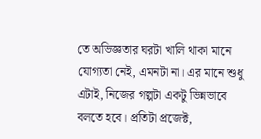তে অভিজ্ঞতার ঘরটা খালি থাকা মানে যোগ্যতা নেই, এমনটা না। এর মানে শুধু এটাই, নিজের গল্পটা একটু ভিন্নভাবে বলতে হবে। প্রতিটা প্রজেক্ট,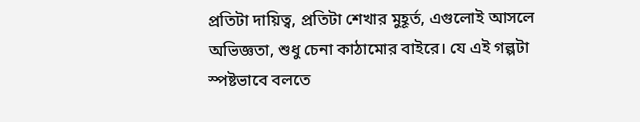প্রতিটা দায়িত্ব, প্রতিটা শেখার মুহূর্ত, এগুলোই আসলে অভিজ্ঞতা, শুধু চেনা কাঠামোর বাইরে। যে এই গল্পটা স্পষ্টভাবে বলতে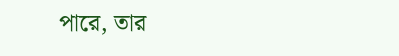পারে, তার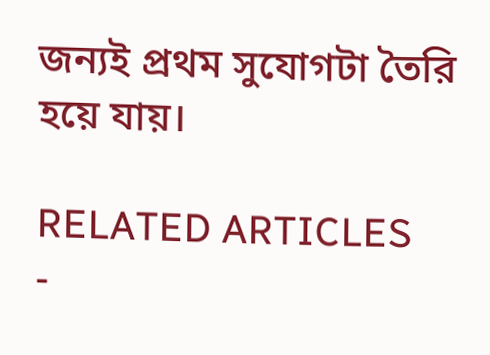জন্যই প্রথম সুযোগটা তৈরি হয়ে যায়।

RELATED ARTICLES
-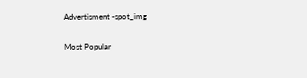Advertisment -spot_img

Most Popular